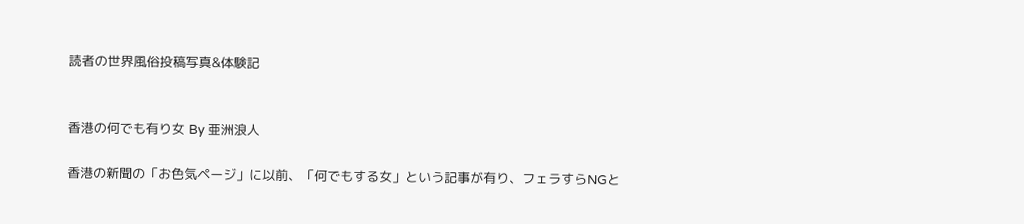読者の世界風俗投稿写真&体験記


香港の何でも有り女 By 亜洲浪人

香港の新聞の「お色気ページ」に以前、「何でもする女」という記事が有り、フェラすらNGと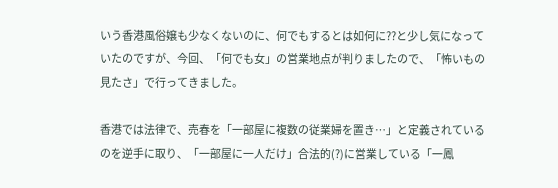いう香港風俗嬢も少なくないのに、何でもするとは如何に??と少し気になっていたのですが、今回、「何でも女」の営業地点が判りましたので、「怖いもの見たさ」で行ってきました。

香港では法律で、売春を「一部屋に複数の従業婦を置き…」と定義されているのを逆手に取り、「一部屋に一人だけ」合法的(?)に営業している「一鳳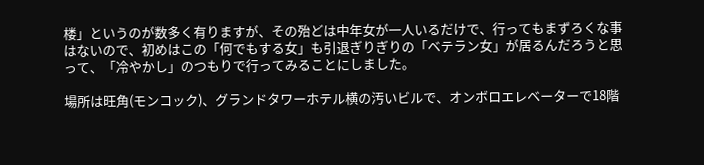楼」というのが数多く有りますが、その殆どは中年女が一人いるだけで、行ってもまずろくな事はないので、初めはこの「何でもする女」も引退ぎりぎりの「ベテラン女」が居るんだろうと思って、「冷やかし」のつもりで行ってみることにしました。

場所は旺角(モンコック)、グランドタワーホテル横の汚いビルで、オンボロエレベーターで18階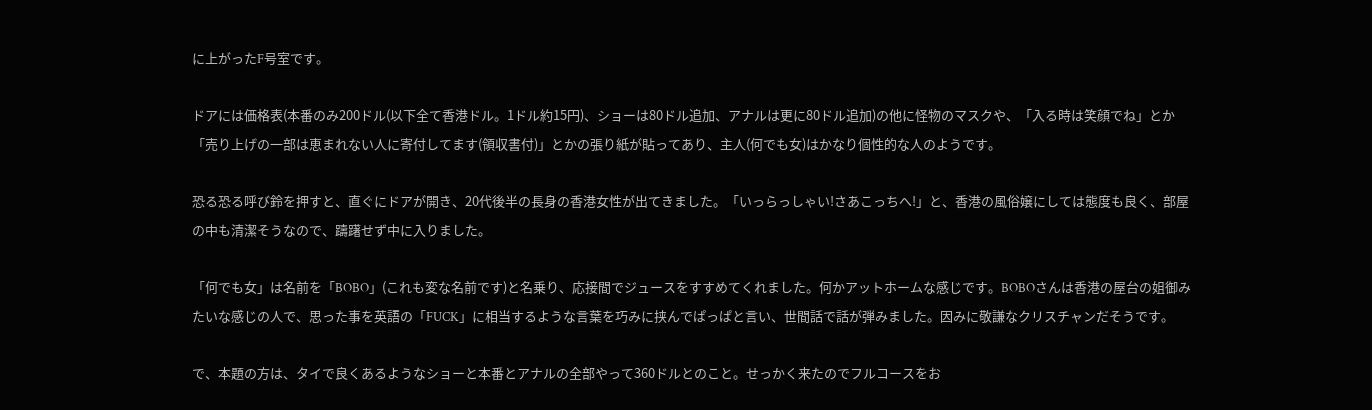に上がったF号室です。

ドアには価格表(本番のみ200ドル(以下全て香港ドル。1ドル約15円)、ショーは80ドル追加、アナルは更に80ドル追加)の他に怪物のマスクや、「入る時は笑顔でね」とか「売り上げの一部は恵まれない人に寄付してます(領収書付)」とかの張り紙が貼ってあり、主人(何でも女)はかなり個性的な人のようです。

恐る恐る呼び鈴を押すと、直ぐにドアが開き、20代後半の長身の香港女性が出てきました。「いっらっしゃい!さあこっちへ!」と、香港の風俗嬢にしては態度も良く、部屋の中も清潔そうなので、躊躇せず中に入りました。

「何でも女」は名前を「BOBO」(これも変な名前です)と名乗り、応接間でジュースをすすめてくれました。何かアットホームな感じです。BOBOさんは香港の屋台の姐御みたいな感じの人で、思った事を英語の「FUCK」に相当するような言葉を巧みに挟んでぱっぱと言い、世間話で話が弾みました。因みに敬謙なクリスチャンだそうです。

で、本題の方は、タイで良くあるようなショーと本番とアナルの全部やって360ドルとのこと。せっかく来たのでフルコースをお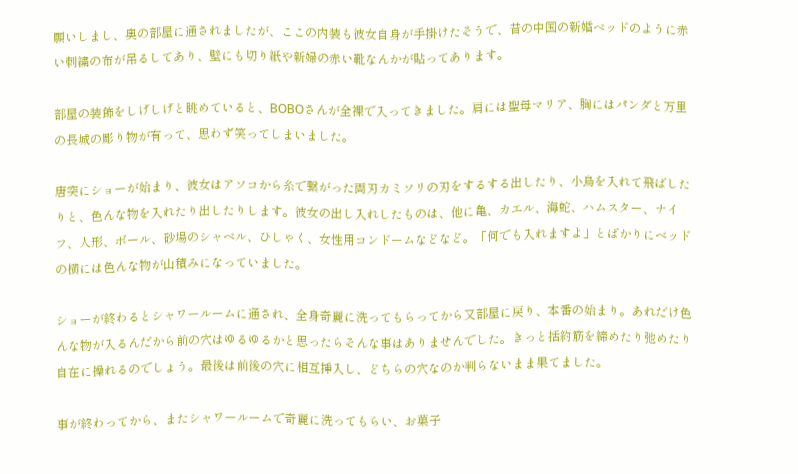願いしまし、奥の部屋に通されましたが、ここの内装も彼女自身が手掛けたそうで、昔の中国の新婚ベッドのように赤い刺繍の布が吊るしてあり、壁にも切り紙や新婦の赤い靴なんかが貼ってあります。

部屋の装飾をしげしげと眺めていると、BOBOさんが全裸で入ってきました。肩には聖母マリア、胸にはパンダと万里の長城の彫り物が有って、思わず笑ってしまいました。

唐突にショーが始まり、彼女はアソコから糸で繋がった両刃カミソリの刃をするする出したり、小鳥を入れて飛ばしたりと、色んな物を入れたり出したりします。彼女の出し入れしたものは、他に亀、カエル、海蛇、ハムスター、ナイフ、人形、ボール、砂場のシャベル、ひしゃく、女性用コンドームなどなど。「何でも入れますよ」とばかりにベッドの横には色んな物が山積みになっていました。

ショーが終わるとシャワールームに通され、全身奇麗に洗ってもらってから又部屋に戻り、本番の始まり。あれだけ色んな物が入るんだから前の穴はゆるゆるかと思ったらそんな事はありませんでした。きっと括約筋を締めたり弛めたり自在に操れるのでしょう。最後は前後の穴に相互挿入し、どちらの穴なのか判らないまま果てました。

事が終わってから、またシャワールームで奇麗に洗ってもらい、お菓子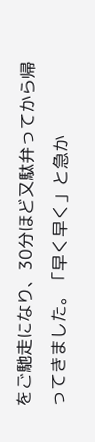をご馳走になり、30分ほど又駄弁ってから帰ってきました。「早く早く」と急か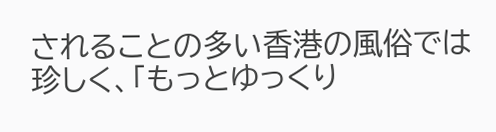されることの多い香港の風俗では珍しく、「もっとゆっくり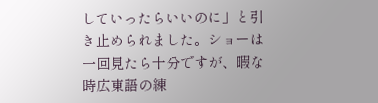していったらいいのに」と引き止められました。ショーは一回見たら十分ですが、暇な時広東語の練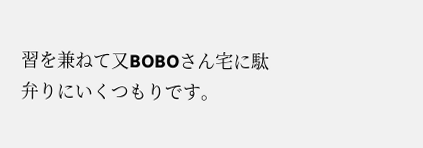習を兼ねて又BOBOさん宅に駄弁りにいくつもりです。